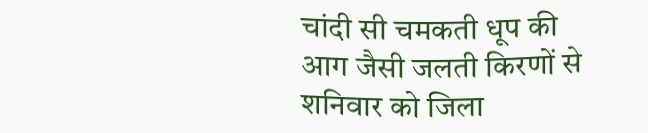चांदी सी चमकती धूप की आग जैसी जलती किरणों से शनिवार को जिला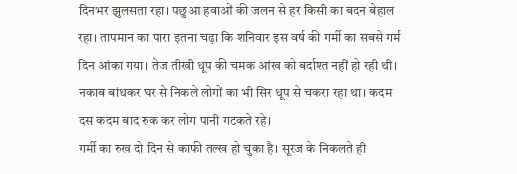दिनभर झुलसता रहा। पछुआ हवाओं की जलन से हर किसी का बदन बेहाल रहा। तापमान का पारा इतना चढ़ा कि शनिवार इस वर्ष की गर्मी का सबसे गर्म दिन आंका गया। तेज तीखी धूप की चमक आंख को बर्दाश्त नहीं हो रही थी। नकाब बांधकर घर से निकले लोगों का भी सिर धूप से चकरा रहा था। कदम दस कदम बाद रुक कर लोग पानी गटकते रहे।
गर्मी का रुख दो दिन से काफी तल्ख हो चुका है। सूरज के निकलते ही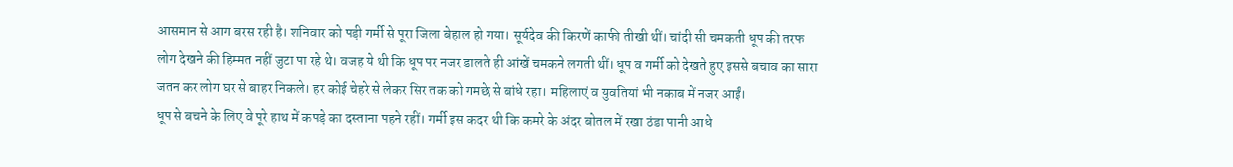आसमान से आग बरस रही है। शनिवार को पड़ी गर्मी से पूरा जिला बेहाल हो गया। सूर्यदेव की किरणें काफी तीखी थीं। चांदी सी चमकती धूप की तरफ लोग देखने की हिम्मत नहीं जुटा पा रहे थे। वजह ये थी कि धूप पर नजर डालते ही आंखें चमकने लगती थीं। धूप व गर्मी को देखते हुए इससे बचाव का सारा जतन कर लोग घर से बाहर निकले। हर कोई चेहरे से लेकर सिर तक को गमछे से बांधे रहा। महिलाएं व युवतियां भी नकाब में नजर आईं।
धूप से बचने के लिए वे पूरे हाथ में कपड़े का दस्ताना पहने रहीं। गर्मी इस कदर थी कि कमरे के अंदर बोतल में रखा ठंडा पानी आधे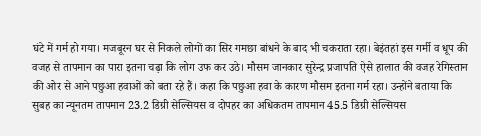घंटे में गर्म हो गया। मजबूरन घर से निकले लोगों का सिर गमछा बांधने के बाद भी चकराता रहा। बेइंतहां इस गर्मी व धूप की वजह से तापमान का पारा इतना चढ़ा कि लोग उफ कर उठे। मौसम जानकार सुरेन्द्र प्रजापति ऐसे हालात की वजह रेगिस्तान की ओर से आने पछुआ हवाओं को बता रहे हैं। कहा कि पछुआ हवा के कारण मौसम इतना गर्म रहा। उन्होंने बताया कि सुबह का न्यूनतम तापमान 23.2 डिग्री सेल्सियस व दोपहर का अधिकतम तापमान 45.5 डिग्री सेल्सियस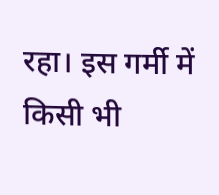रहा। इस गर्मी में किसी भी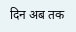दिन अब तक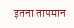इतना तापमान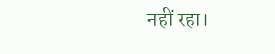नहीं रहा।